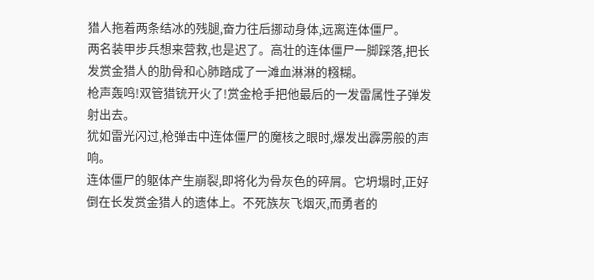猎人拖着两条结冰的残腿,奋力往后挪动身体,远离连体僵尸。
两名装甲步兵想来营救,也是迟了。高壮的连体僵尸一脚踩落,把长发赏金猎人的肋骨和心肺踏成了一滩血淋淋的糨糊。
枪声轰鸣!双管猎铳开火了!赏金枪手把他最后的一发雷属性子弹发射出去。
犹如雷光闪过,枪弹击中连体僵尸的魔核之眼时,爆发出霹雳般的声响。
连体僵尸的躯体产生崩裂,即将化为骨灰色的碎屑。它坍塌时,正好倒在长发赏金猎人的遗体上。不死族灰飞烟灭,而勇者的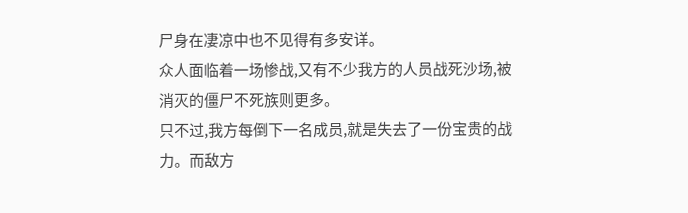尸身在凄凉中也不见得有多安详。
众人面临着一场惨战,又有不少我方的人员战死沙场,被消灭的僵尸不死族则更多。
只不过,我方每倒下一名成员,就是失去了一份宝贵的战力。而敌方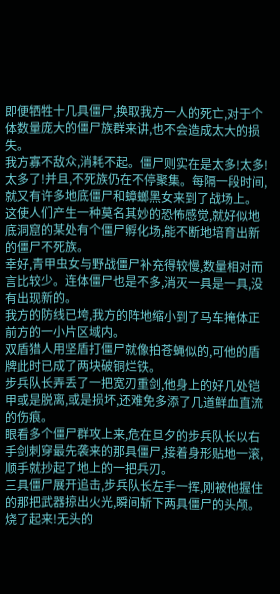即便牺牲十几具僵尸,换取我方一人的死亡,对于个体数量庞大的僵尸族群来讲,也不会造成太大的损失。
我方寡不敌众,消耗不起。僵尸则实在是太多!太多!太多了!并且,不死族仍在不停聚集。每隔一段时间,就又有许多地底僵尸和蟑螂黑女来到了战场上。
这使人们产生一种莫名其妙的恐怖感觉,就好似地底洞窟的某处有个僵尸孵化场,能不断地培育出新的僵尸不死族。
幸好,青甲虫女与野战僵尸补充得较慢,数量相对而言比较少。连体僵尸也是不多,消灭一具是一具,没有出现新的。
我方的防线已垮,我方的阵地缩小到了马车掩体正前方的一小片区域内。
双盾猎人用坚盾打僵尸就像拍苍蝇似的,可他的盾牌此时已成了两块破铜烂铁。
步兵队长弄丢了一把宽刃重剑,他身上的好几处铠甲或是脱离,或是损坏,还难免多添了几道鲜血直流的伤痕。
眼看多个僵尸群攻上来,危在旦夕的步兵队长以右手剑刺穿最先袭来的那具僵尸,接着身形贴地一滚,顺手就抄起了地上的一把兵刃。
三具僵尸展开追击,步兵队长左手一挥,刚被他握住的那把武器掠出火光,瞬间斩下两具僵尸的头颅。
烧了起来!无头的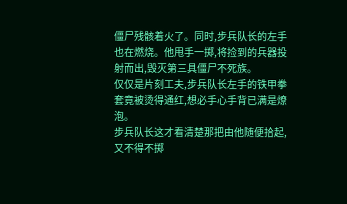僵尸残骸着火了。同时,步兵队长的左手也在燃烧。他甩手一掷,将捡到的兵器投射而出,毁灭第三具僵尸不死族。
仅仅是片刻工夫,步兵队长左手的铁甲拳套竟被烫得通红,想必手心手背已满是燎泡。
步兵队长这才看清楚那把由他随便拾起,又不得不掷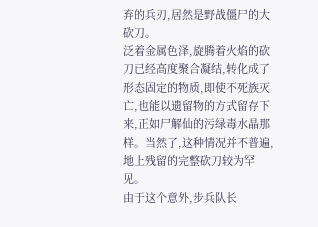弃的兵刃,居然是野战僵尸的大砍刀。
泛着金属色泽,旋腾着火焰的砍刀已经高度聚合凝结,转化成了形态固定的物质,即使不死族灭亡,也能以遗留物的方式留存下来,正如尸解仙的污绿毒水晶那样。当然了,这种情况并不普遍,地上残留的完整砍刀较为罕见。
由于这个意外,步兵队长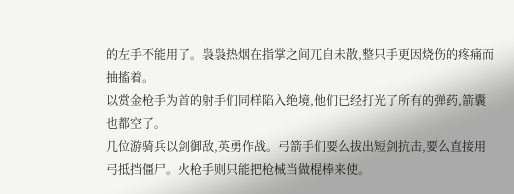的左手不能用了。袅袅热烟在指掌之间兀自未散,整只手更因烧伤的疼痛而抽搐着。
以赏金枪手为首的射手们同样陷入绝境,他们已经打光了所有的弹药,箭囊也都空了。
几位游骑兵以剑御敌,英勇作战。弓箭手们要么拔出短剑抗击,要么直接用弓抵挡僵尸。火枪手则只能把枪械当做棍棒来使。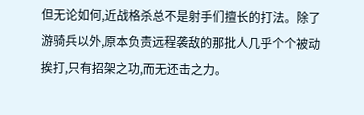但无论如何,近战格杀总不是射手们擅长的打法。除了游骑兵以外,原本负责远程袭敌的那批人几乎个个被动挨打,只有招架之功,而无还击之力。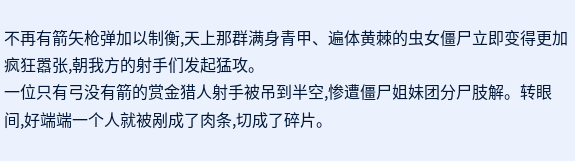不再有箭矢枪弹加以制衡,天上那群满身青甲、遍体黄棘的虫女僵尸立即变得更加疯狂嚣张,朝我方的射手们发起猛攻。
一位只有弓没有箭的赏金猎人射手被吊到半空,惨遭僵尸姐妹团分尸肢解。转眼间,好端端一个人就被剐成了肉条,切成了碎片。